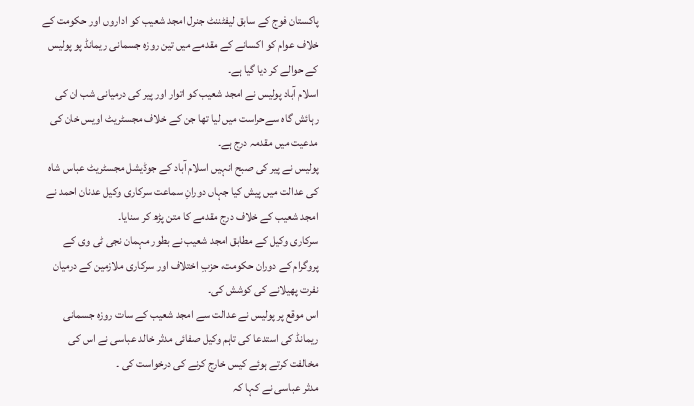پاکستان فوج کے سابق لیفٹننٹ جنرل امجد شعیب کو اداروں اور حکومت کے خلاف عوام کو اکسانے کے مقدمے میں تین روزہ جسمانی ریمانڈ پو پولیس کے حوالے کر دیا گیا ہے۔
اسلام آباد پولیس نے امجد شعیب کو اتوار اور پیر کی درمیانی شب ان کی رہائش گاہ سےحراست میں لیا تھا جن کے خلاف مجسٹریٹ اویس خان کی مدعیت میں مقدمہ درج ہے۔
پولیس نے پیر کی صبح انہیں اسلام آباد کے جوڈیشل مجسٹریٹ عباس شاہ کی عدالت میں پیش کیا جہاں دورانِ سماعت سرکاری وکیل عدنان احمد نے امجد شعیب کے خلاف درج مقدمے کا متن پڑھ کر سنایا۔
سرکاری وکیل کے مطابق امجد شعیب نے بطور مہمان نجی ٹی وی کے پروگرام کے دوران حکومت، حزبِ اختلاف اور سرکاری ملازمین کے درمیان نفرت پھیلانے کی کوشش کی۔
اس موقع پر پولیس نے عدالت سے امجد شعیب کے سات روزہ جسمانی ریمانڈ کی استدعا کی تاہم وکیل صفائی مدثر خالد عباسی نے اس کی مخالفت کرتے ہوئے کیس خارج کرنے کی درخواست کی ۔
مدثر عباسی نے کہا کہ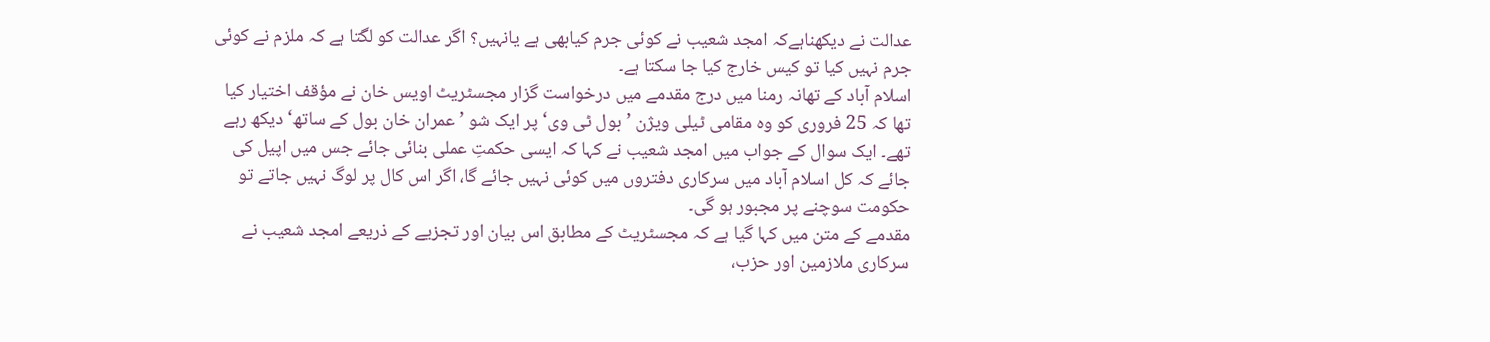عدالت نے دیکھناہےکہ امجد شعیب نے کوئی جرم کیابھی ہے یانہیں؟ اگر عدالت کو لگتا ہے کہ ملزم نے کوئی جرم نہیں کیا تو کیس خارج کیا جا سکتا ہے۔
اسلام آباد کے تھانہ رمنا میں درج مقدمے میں درخواست گزار مجسٹریٹ اویس خان نے مؤقف اختیار کیا تھا کہ 25 فروری کو وہ مقامی ٹیلی ویژن ’بول ٹی وی‘ پر ایک شو ’عمران خان بول کے ساتھ‘ دیکھ رہے تھے۔ ایک سوال کے جواب میں امجد شعیب نے کہا کہ ایسی حکمتِ عملی بنائی جائے جس میں اپیل کی جائے کہ کل اسلام آباد میں سرکاری دفتروں میں کوئی نہیں جائے گا، اگر اس کال پر لوگ نہیں جاتے تو حکومت سوچنے پر مجبور ہو گی۔
مقدمے کے متن میں کہا گیا ہے کہ مجسٹریٹ کے مطابق اس بیان اور تجزیے کے ذریعے امجد شعیب نے سرکاری ملازمین اور حزب،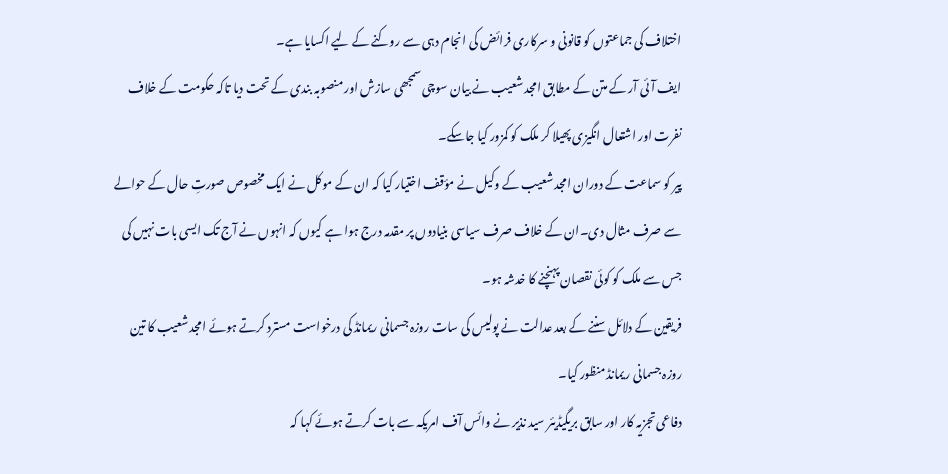اختلاف کی جماعتوں کو قانونی و سرکاری فرائض کی انجام دہی سے روکنے کے لیے اکسایا ہے۔
ایف آئی آر کے متن کے مطابق امجد شعیب نے بیان سوچی سمجھی سازش اور منصوبہ بندی کے تحت دیا تاکہ حکومت کے خلاف نفرت اور اشتعال انگیزی پھیلا کر ملک کو کمزور کیا جاسکے۔
پیر کو سماعت کے دوران امجد شعیب کے وکیل نے مؤقف اختیار کیا کہ ان کے موکل نے ایک مخصوص صورتِ حال کے حوالے سے صرف مثال دی۔ان کے خلاف صرف سیاسی بنیادوں پر مقدمہ درج ہوا ہے کیوں کہ انہوں نے آج تک ایسی بات نہیں کی جس سے ملک کو کوئی نقصان پہنچنے کا خدشہ ہو۔
فریقین کے دلائل سننے کے بعد عدالت نے پولیس کی سات روزہ جسمانی ریمانڈ کی درخواست مسترد کرتے ہوئے امجد شعیب کا تین روزہ جسمانی ریمانڈ منظور کیا۔
دفاعی تجزیہ کار اور سابق بریگیڈیئر سید نذیر نے وائس آف امریکہ سے بات کرتے ہوئے کہا کہ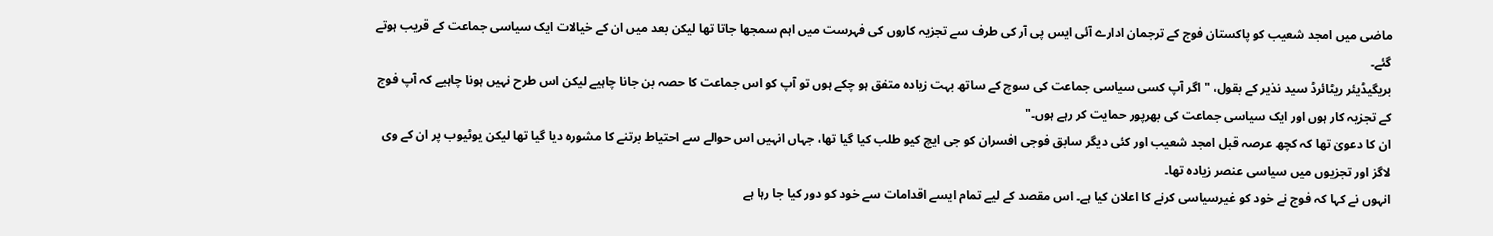ماضی میں امجد شعیب کو پاکستان فوج کے ترجمان ادارے آئی ایس پی آر کی طرف سے تجزیہ کاروں کی فہرست میں اہم سمجھا جاتا تھا لیکن بعد میں ان کے خیالات ایک سیاسی جماعت کے قریب ہوتے گئے۔
بریگیڈیئر ریٹائرڈ سید نذیر کے بقول، "اگر آپ کسی سیاسی جماعت کی سوچ کے ساتھ بہت زیادہ متفق ہو چکے ہوں تو آپ کو اس جماعت کا حصہ بن جانا چاہیے لیکن اس طرح نہیں ہونا چاہیے کہ آپ فوج کے تجزیہ کار ہوں اور ایک سیاسی جماعت کی بھرپور حمایت کر رہے ہوں۔"
ان کا دعویٰ تھا کہ کچھ عرصہ قبل امجد شعیب اور کئی دیگر سابق فوجی افسران کو جی ایچ کیو طلب کیا گیا تھا، جہاں انہیں اس حوالے سے احتیاط برتنے کا مشورہ دیا گیا تھا لیکن یوٹیوب پر ان کے وی لاگز اور تجزیوں میں سیاسی عنصر زیادہ تھا۔
انہوں نے کہا کہ فوج نے خود کو غیرسیاسی کرنے کا اعلان کیا ہے۔ اس مقصد کے لیے تمام ایسے اقدامات سے خود کو دور کیا جا رہا ہے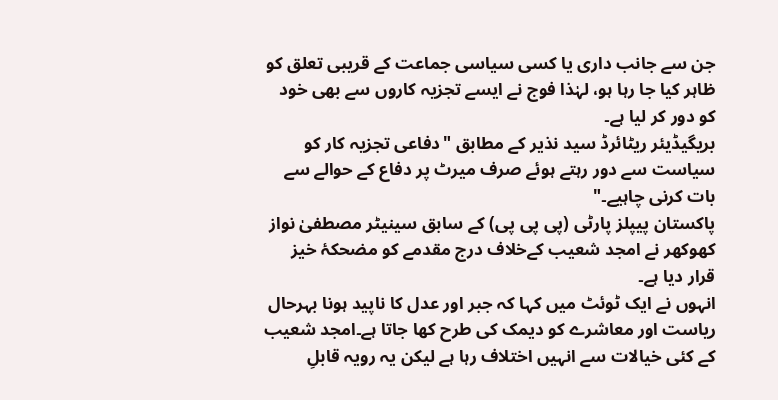جن سے جانب داری یا کسی سیاسی جماعت کے قریبی تعلق کو ظاہر کیا جا رہا ہو، لہٰذا فوج نے ایسے تجزیہ کاروں سے بھی خود کو دور کر لیا ہے۔
بریگیڈیئر ریٹائرڈ سید نذیر کے مطابق "دفاعی تجزیہ کار کو سیاست سے دور رہتے ہوئے صرف میرٹ پر دفاع کے حوالے سے بات کرنی چاہیے۔"
پاکستان پیپلز پارٹی (پی پی پی) کے سابق سینیٹر مصطفیٰ نواز کھوکھر نے امجد شعیب کےخلاف درج مقدمے کو مضحکۂ خیز قرار دیا ہے۔
انہوں نے ایک ٹوئٹ میں کہا کہ جبر اور عدل کا ناپید ہونا بہرحال ریاست اور معاشرے کو دیمک کی طرح کھا جاتا ہے۔امجد شعیب کے کئی خیالات سے انہیں اختلاف رہا ہے لیکن یہ رویہ قابلِ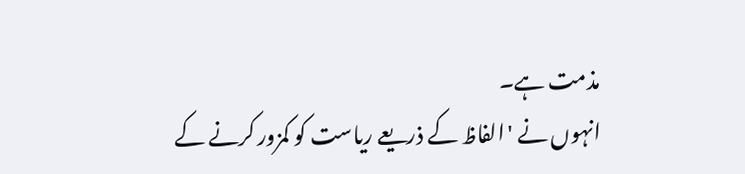مذمت ہے۔
انہوں نے 'الفاظ کے ذریعے ریاست کو کمزور کرنے کے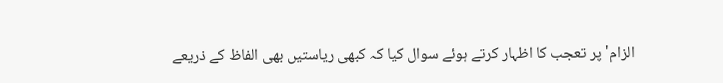الزام' پر تعجب کا اظہار کرتے ہوئے سوال کیا کہ کبھی ریاستیں بھی الفاظ کے ذریعے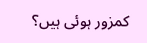کمزور ہوئی ہیں؟